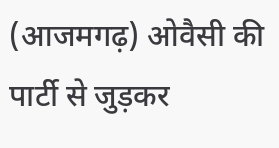(आजमगढ़) ओवैसी की पार्टी से जुड़कर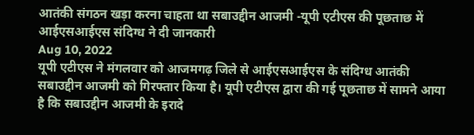आतंकी संगठन खड़ा करना चाहता था सबाउद्दीन आजमी -यूपी एटीएस की पूछताछ में आईएसआईएस संदिग्ध ने दी जानकारी
Aug 10, 2022
यूपी एटीएस ने मंगलवार को आजमगढ़ जिले से आईएसआईएस के संदिग्ध आतंकी सबाउद्दीन आजमी को गिरफ्तार किया है। यूपी एटीएस द्वारा की गई पूछताछ में सामने आया है कि सबाउद्दीन आजमी के इरादे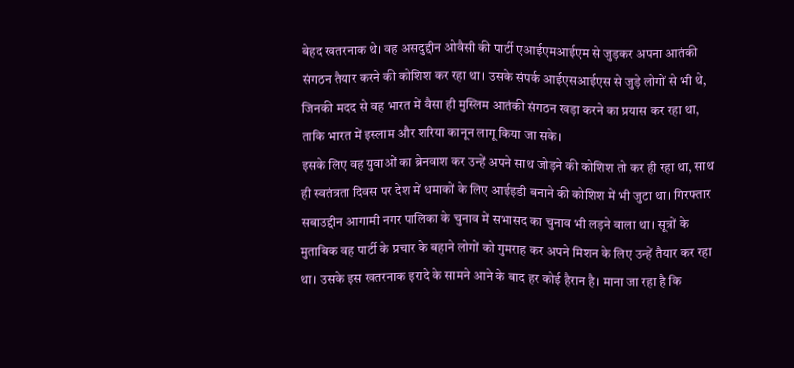बेहद खतरनाक थे। वह असदुद्दीन ओवैसी की पार्टी एआईएमआईएम से जुड़कर अपना आतंकी संगठन तैयार करने की कोशिश कर रहा था। उसके संपर्क आईएसआईएस से जुड़े लोगों से भी थे, जिनकी मदद से वह भारत में वैसा ही मुस्लिम आतंकी संगठन खड़ा करने का प्रयास कर रहा था, ताकि भारत में इस्लाम और शरिया कानून लागू किया जा सके।
इसके लिए वह युवाओं का ब्रेनवाश कर उन्हें अपने साथ जोड़ने की कोशिश तो कर ही रहा था, साथ ही स्वतंत्रता दिवस पर देश में धमाकों के लिए आईइडी बनाने की कोशिश में भी जुटा था। गिरफ्तार सबाउद्दीन आगामी नगर पालिका के चुनाव में सभासद का चुनाव भी लड़ने वाला था। सूत्रों के मुताबिक वह पार्टी के प्रचार के बहाने लोगों को गुमराह कर अपने मिशन के लिए उन्हें तैयार कर रहा था। उसके इस खतरनाक इरादे के सामने आने के बाद हर कोई हैरान है। माना जा रहा है कि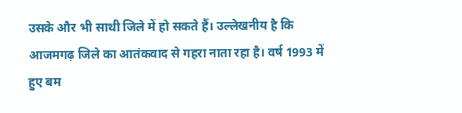उसके और भी साथी जिले में हो सकते हैं। उल्लेखनीय है कि आजमगढ़ जिले का आतंकवाद से गहरा नाता रहा है। वर्ष 1993 में हुए बम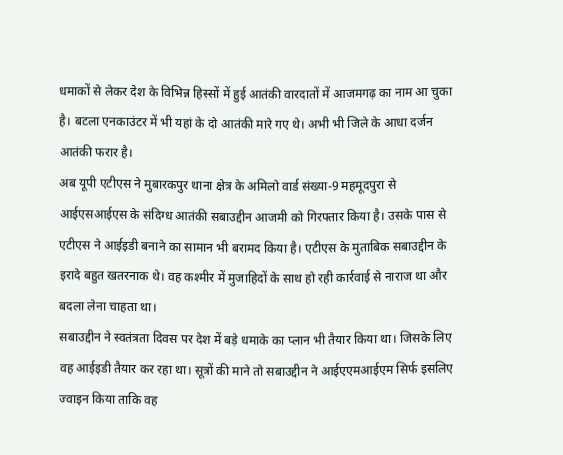धमाकों से लेकर देश के विभिन्न हिस्सों में हुई आतंकी वारदातों में आजमगढ़ का नाम आ चुका है। बटला एनकाउंटर में भी यहां के दो आतंकी मारे गए थे। अभी भी जिले के आधा दर्जन आतंकी फरार है।
अब यूपी एटीएस ने मुबारकपुर थाना क्षेत्र के अमिलो वार्ड संख्या-9 महमूदपुरा से आईएसआईएस के संदिग्ध आतंकी सबाउद्दीन आजमी को गिरफ्तार किया है। उसके पास से एटीएस ने आईइडी बनाने का सामान भी बरामद किया है। एटीएस के मुताबिक सबाउद्दीन के इरादे बहुत खतरनाक थे। वह कश्मीर में मुजाहिदों के साथ हो रही कार्रवाई से नाराज था और बदला लेना चाहता था।
सबाउद्दीन ने स्वतंत्रता दिवस पर देश में बड़े धमाके का प्लान भी तैयार किया था। जिसके लिए वह आईइडी तैयार कर रहा था। सूत्रों की माने तो सबाउद्दीन ने आईएएमआईएम सिर्फ इसलिए ज्वाइन किया ताकि वह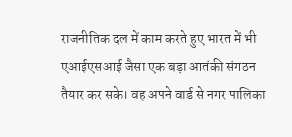राजनीतिक दल में काम करते हुए भारत में भी एआईएसआई जैसा एक बड़ा आतंकी संगठन तैयार कर सके। वह अपने वार्ड से नगर पालिका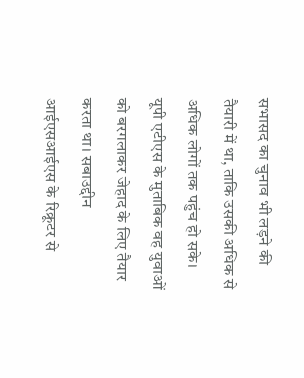सभासद का चुनाव भी लड़ने की तैयारी में था, ताकि उसकी अधिक से अधिक लोगों तक पहुंच हो सके।
यूपी एटीएस के मुताबिक वह युवाओं को बरगलाकर जेहाद के लिए तैयार करता था। सबाउद्दीन आईएसआईएस के रिक्रूटर से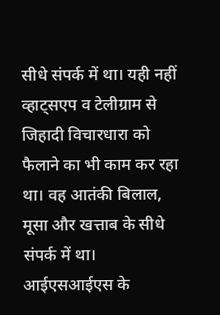सीधे संपर्क में था। यही नहीं व्हाट्सएप व टेलीग्राम से जिहादी विचारधारा को फैलाने का भी काम कर रहा था। वह आतंकी बिलाल, मूसा और खत्ताब के सीधे संपर्क में था। आईएसआईएस के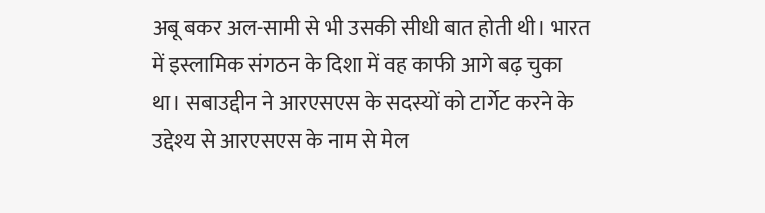अबू बकर अल-सामी से भी उसकी सीधी बात होती थी। भारत में इस्लामिक संगठन के दिशा में वह काफी आगे बढ़ चुका था। सबाउद्दीन ने आरएसएस के सदस्यों को टार्गेट करने के उद्देश्य से आरएसएस के नाम से मेल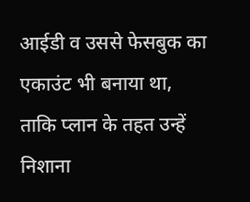आईडी व उससे फेसबुक का एकाउंट भी बनाया था, ताकि प्लान के तहत उन्हें निशाना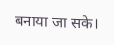बनाया जा सके।